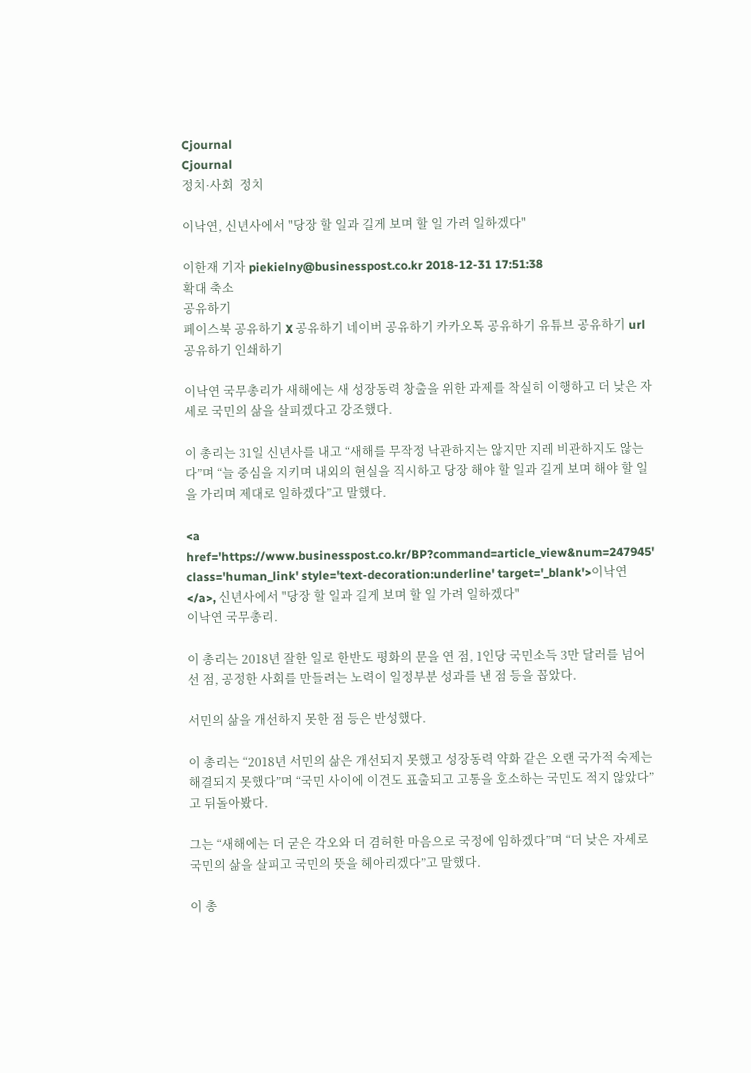Cjournal
Cjournal
정치·사회  정치

이낙연, 신년사에서 "당장 할 일과 길게 보며 할 일 가려 일하겠다"

이한재 기자 piekielny@businesspost.co.kr 2018-12-31 17:51:38
확대 축소
공유하기
페이스북 공유하기 X 공유하기 네이버 공유하기 카카오톡 공유하기 유튜브 공유하기 url 공유하기 인쇄하기

이낙연 국무총리가 새해에는 새 성장동력 창출을 위한 과제를 착실히 이행하고 더 낮은 자세로 국민의 삶을 살피겠다고 강조했다.

이 총리는 31일 신년사를 내고 “새해를 무작정 낙관하지는 않지만 지레 비관하지도 않는다”며 “늘 중심을 지키며 내외의 현실을 직시하고 당장 해야 할 일과 길게 보며 해야 할 일을 가리며 제대로 일하겠다”고 말했다.

<a href='https://www.businesspost.co.kr/BP?command=article_view&num=247945' class='human_link' style='text-decoration:underline' target='_blank'>이낙연</a>, 신년사에서 "당장 할 일과 길게 보며 할 일 가려 일하겠다"
이낙연 국무총리.

이 총리는 2018년 잘한 일로 한반도 평화의 문을 연 점, 1인당 국민소득 3만 달러를 넘어선 점, 공정한 사회를 만들려는 노력이 일정부분 성과를 낸 점 등을 꼽았다.

서민의 삶을 개선하지 못한 점 등은 반성했다.

이 총리는 “2018년 서민의 삶은 개선되지 못했고 성장동력 약화 같은 오랜 국가적 숙제는 해결되지 못했다”며 “국민 사이에 이견도 표출되고 고통을 호소하는 국민도 적지 않았다”고 뒤돌아봤다.

그는 “새해에는 더 굳은 각오와 더 겸허한 마음으로 국정에 임하겠다”며 “더 낮은 자세로 국민의 삶을 살피고 국민의 뜻을 헤아리겠다”고 말했다.

이 총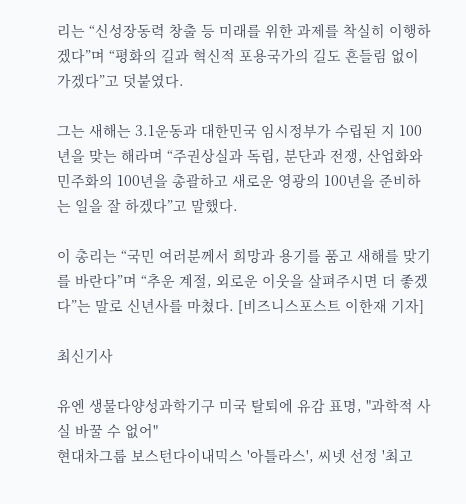리는 “신성장동력 창출 등 미래를 위한 과제를 착실히 이행하겠다”며 “평화의 길과 혁신적 포용국가의 길도 흔들림 없이 가겠다”고 덧붙였다.

그는 새해는 3.1운동과 대한민국 임시정부가 수립된 지 100년을 맞는 해라며 “주권상실과 독립, 분단과 전쟁, 산업화와 민주화의 100년을 총괄하고 새로운 영광의 100년을 준비하는 일을 잘 하겠다”고 말했다.

이 총리는 “국민 여러분께서 희망과 용기를 품고 새해를 맞기를 바란다”며 “추운 계절, 외로운 이웃을 살펴주시면 더 좋겠다”는 말로 신년사를 마쳤다. [비즈니스포스트 이한재 기자]

최신기사

유엔 생물다양성과학기구 미국 탈퇴에 유감 표명, "과학적 사실 바꿀 수 없어"
현대차그룹 보스턴다이내믹스 '아틀라스', 씨넷 선정 '최고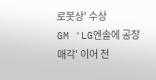로봇상' 수상
GM 'LG엔솔에 공장 매각' 이어 전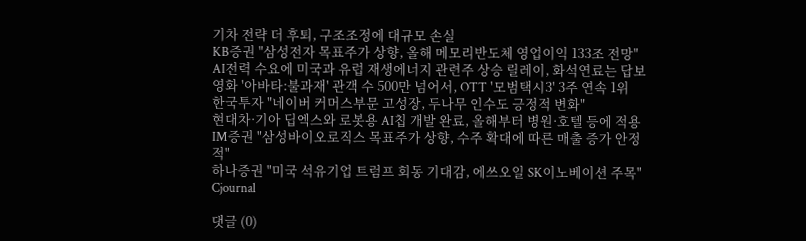기차 전략 더 후퇴, 구조조정에 대규모 손실
KB증권 "삼성전자 목표주가 상향, 올해 메모리반도체 영업이익 133조 전망"
AI전력 수요에 미국과 유럽 재생에너지 관련주 상승 릴레이, 화석연료는 답보
영화 '아바타:불과재' 관객 수 500만 넘어서, OTT '모범택시3' 3주 연속 1위
한국투자 "네이버 커머스부문 고성장, 두나무 인수도 긍정적 변화"
현대차·기아 딥엑스와 로봇용 AI칩 개발 완료, 올해부터 병원·호텔 등에 적용
IM증권 "삼성바이오로직스 목표주가 상향, 수주 확대에 따른 매출 증가 안정적"
하나증권 "미국 석유기업 트럼프 회동 기대감, 에쓰오일 SK이노베이션 주목"
Cjournal

댓글 (0)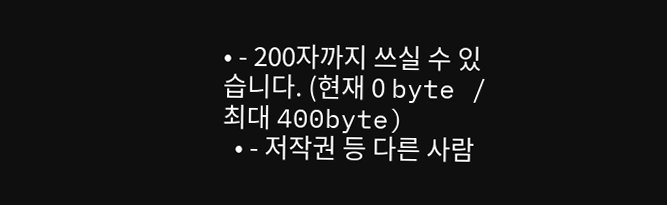• - 200자까지 쓰실 수 있습니다. (현재 0 byte / 최대 400byte)
  • - 저작권 등 다른 사람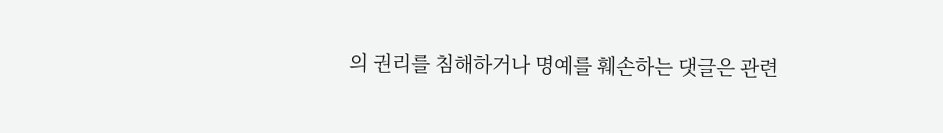의 권리를 침해하거나 명예를 훼손하는 댓글은 관련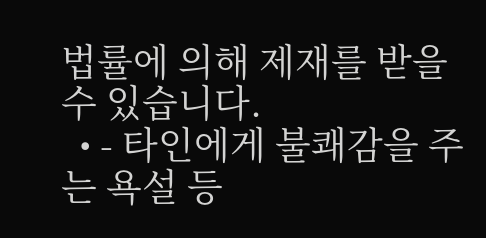법률에 의해 제재를 받을 수 있습니다.
  • - 타인에게 불쾌감을 주는 욕설 등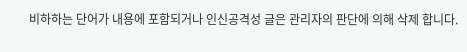비하하는 단어가 내용에 포함되거나 인신공격성 글은 관리자의 판단에 의해 삭제 합니다.